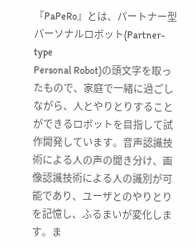『PaPeRo』とは、パートナー型パーソナルロボット(Partner-type
Personal Robot)の頭文字を取ったもので、家庭で一緒に過ごしながら、人とやりとりすることができるロボットを目指して試作開発しています。音声認識技術による人の声の聞き分け、画像認識技術による人の識別が可能であり、ユーザとのやりとりを記憶し、ふるまいが変化します。ま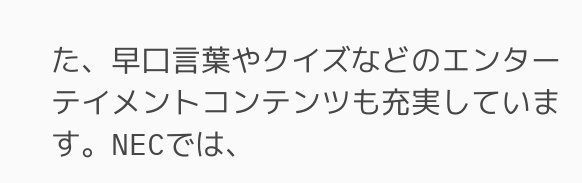た、早口言葉やクイズなどのエンターテイメントコンテンツも充実しています。NECでは、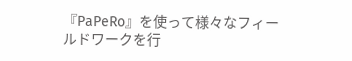『PaPeRo』を使って様々なフィールドワークを行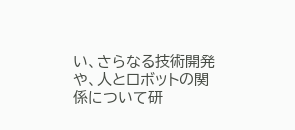い、さらなる技術開発や、人とロボットの関係について研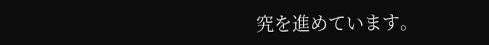究を進めています。